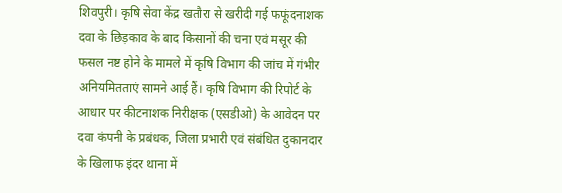शिवपुरी। कृषि सेवा केंद्र खतौरा से खरीदी गई फफूंदनाशक दवा के छिड़काव के बाद किसानों की चना एवं मसूर की फसल नष्ट होने के मामले में कृषि विभाग की जांच में गंभीर अनियमितताएं सामने आई हैं। कृषि विभाग की रिपोर्ट के आधार पर कीटनाशक निरीक्षक (एसडीओ) के आवेदन पर दवा कंपनी के प्रबंधक, जिला प्रभारी एवं संबंधित दुकानदार के खिलाफ इंदर थाना में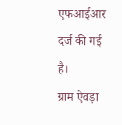एफआईआर दर्ज की गई है।
ग्राम ऐवड़ा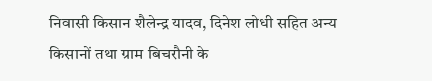निवासी किसान शैलेन्द्र यादव, दिनेश लोधी सहित अन्य किसानों तथा ग्राम बिचरौनी के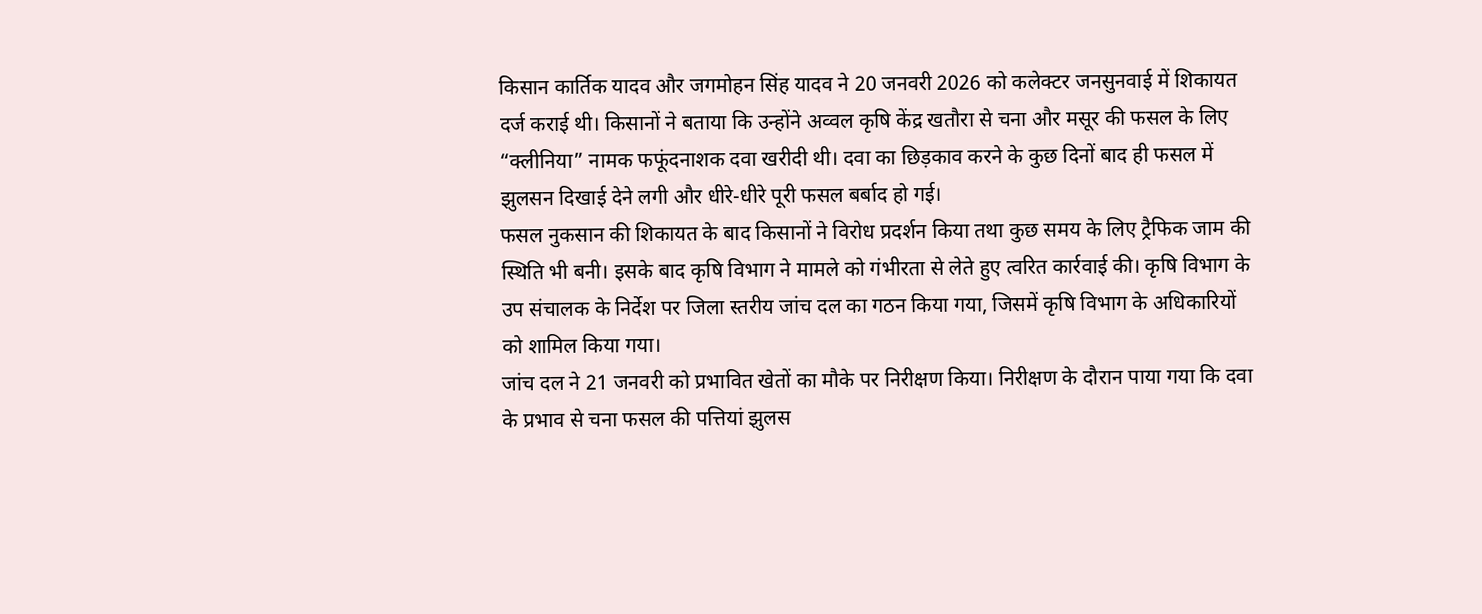किसान कार्तिक यादव और जगमोहन सिंह यादव ने 20 जनवरी 2026 को कलेक्टर जनसुनवाई में शिकायत दर्ज कराई थी। किसानों ने बताया कि उन्होंने अव्वल कृषि केंद्र खतौरा से चना और मसूर की फसल के लिए “क्लीनिया” नामक फफूंदनाशक दवा खरीदी थी। दवा का छिड़काव करने के कुछ दिनों बाद ही फसल में झुलसन दिखाई देने लगी और धीरे-धीरे पूरी फसल बर्बाद हो गई।
फसल नुकसान की शिकायत के बाद किसानों ने विरोध प्रदर्शन किया तथा कुछ समय के लिए ट्रैफिक जाम की स्थिति भी बनी। इसके बाद कृषि विभाग ने मामले को गंभीरता से लेते हुए त्वरित कार्रवाई की। कृषि विभाग के उप संचालक के निर्देश पर जिला स्तरीय जांच दल का गठन किया गया, जिसमें कृषि विभाग के अधिकारियों को शामिल किया गया।
जांच दल ने 21 जनवरी को प्रभावित खेतों का मौके पर निरीक्षण किया। निरीक्षण के दौरान पाया गया कि दवा के प्रभाव से चना फसल की पत्तियां झुलस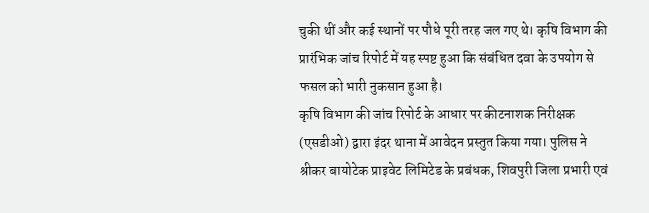चुकी थीं और कई स्थानों पर पौधे पूरी तरह जल गए थे। कृषि विभाग की प्रारंभिक जांच रिपोर्ट में यह स्पष्ट हुआ कि संबंधित दवा के उपयोग से फसल को भारी नुकसान हुआ है।
कृषि विभाग की जांच रिपोर्ट के आधार पर कीटनाशक निरीक्षक (एसडीओ) द्वारा इंदर थाना में आवेदन प्रस्तुत किया गया। पुलिस ने श्रीकर बायोटेक प्राइवेट लिमिटेड के प्रबंधक, शिवपुरी जिला प्रभारी एवं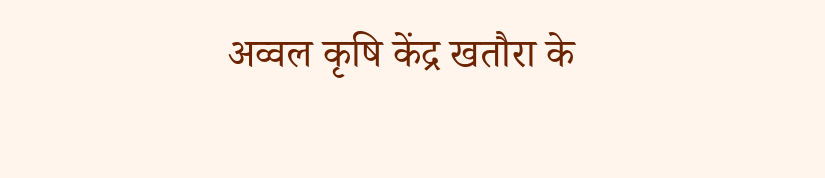अव्वल कृषि केंद्र खतौरा के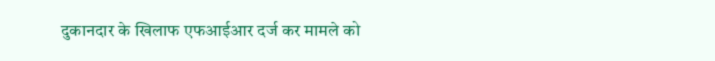दुकानदार के खिलाफ एफआईआर दर्ज कर मामले को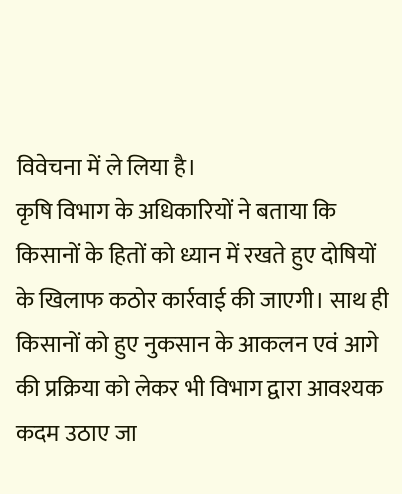विवेचना में ले लिया है।
कृषि विभाग के अधिकारियों ने बताया कि किसानों के हितों को ध्यान में रखते हुए दोषियों के खिलाफ कठोर कार्रवाई की जाएगी। साथ ही किसानों को हुए नुकसान के आकलन एवं आगे की प्रक्रिया को लेकर भी विभाग द्वारा आवश्यक कदम उठाए जा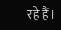रहे हैं।